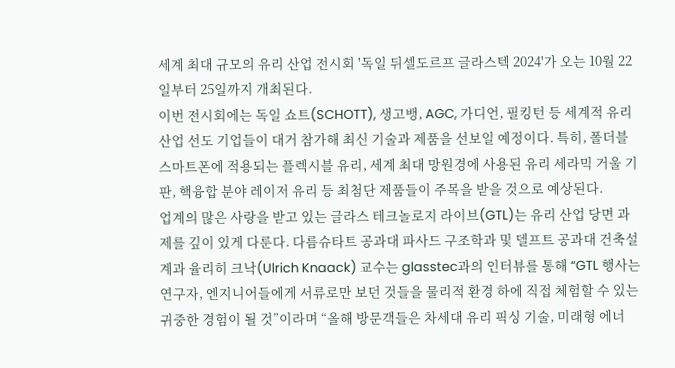세계 최대 규모의 유리 산업 전시회 '독일 뒤셀도르프 글라스텍 2024'가 오는 10월 22일부터 25일까지 개최된다.
이번 전시회에는 독일 쇼트(SCHOTT), 생고뱅, AGC, 가디언, 필킹턴 등 세계적 유리 산업 선도 기업들이 대거 참가해 최신 기술과 제품을 선보일 예정이다. 특히, 폴더블 스마트폰에 적용되는 플렉시블 유리, 세계 최대 망원경에 사용된 유리 세라믹 거울 기판, 핵융합 분야 레이저 유리 등 최첨단 제품들이 주목을 받을 것으로 예상된다.
업계의 많은 사랑을 받고 있는 글라스 테크놀로지 라이브(GTL)는 유리 산업 당면 과제를 깊이 있게 다룬다. 다름슈타트 공과대 파사드 구조학과 및 델프트 공과대 건축설계과 율리히 크낙(Ulrich Knaack) 교수는 glasstec과의 인터뷰를 통해 “GTL 행사는 연구자, 엔지니어들에게 서류로만 보던 것들을 물리적 환경 하에 직접 체험할 수 있는 귀중한 경험이 될 것”이라며 “올해 방문객들은 차세대 유리 픽싱 기술, 미래형 에너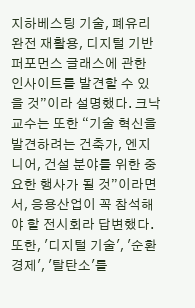지하베스팅 기술, 폐유리 완전 재활용, 디지털 기반 퍼포먼스 글래스에 관한 인사이트를 발견할 수 있을 것”이라 설명했다. 크낙 교수는 또한 “기술 혁신을 발견하려는 건축가, 엔지니어, 건설 분야를 위한 중요한 행사가 될 것”이라면서, 응용산업이 꼭 참석해야 할 전시회라 답변했다.
또한, '디지털 기술', '순환 경제', '탈탄소'를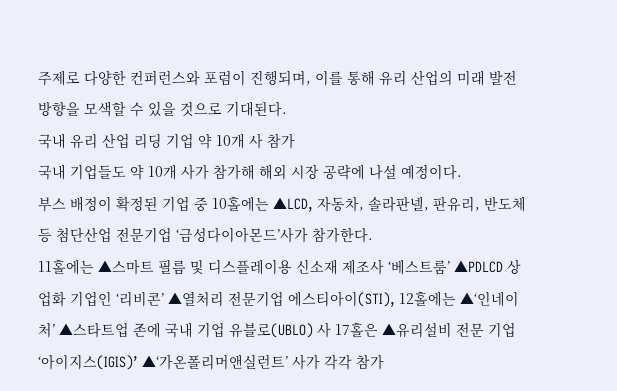주제로 다양한 컨퍼런스와 포럼이 진행되며, 이를 통해 유리 산업의 미래 발전 방향을 모색할 수 있을 것으로 기대된다.
국내 유리 산업 리딩 기업 약 10개 사 참가
국내 기업들도 약 10개 사가 참가해 해외 시장 공략에 나설 예정이다.
부스 배정이 확정된 기업 중 10홀에는 ▲LCD, 자동차, 솔라판넬, 판유리, 반도체 등 첨단산업 전문기업 ‘금성다이아몬드’사가 참가한다.
11홀에는 ▲스마트 필름 및 디스플레이용 신소재 제조사 ‘베스트룸’ ▲PDLCD 상업화 기업인 ‘리비콘’ ▲열처리 전문기업 에스티아이(STI), 12홀에는 ▲‘인네이처’ ▲스타트업 존에 국내 기업 유블로(UBLO) 사 17홀은 ▲유리설비 전문 기업 ‘아이지스(IGIS)’ ▲‘가온폴리머앤실런트’ 사가 각각 참가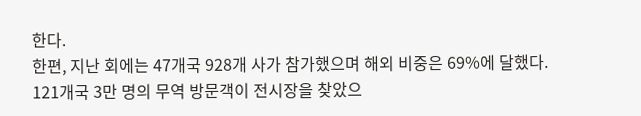한다.
한편, 지난 회에는 47개국 928개 사가 참가했으며 해외 비중은 69%에 달했다. 121개국 3만 명의 무역 방문객이 전시장을 찾았으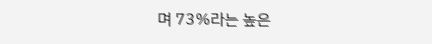며 73%라는 높은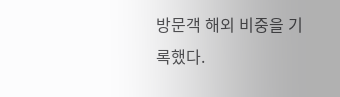방문객 해외 비중을 기록했다.